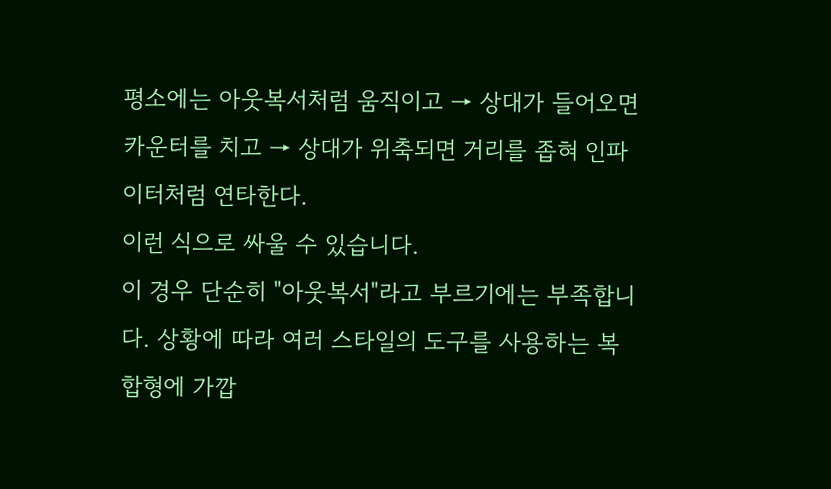평소에는 아웃복서처럼 움직이고 → 상대가 들어오면 카운터를 치고 → 상대가 위축되면 거리를 좁혀 인파이터처럼 연타한다.
이런 식으로 싸울 수 있습니다.
이 경우 단순히 "아웃복서"라고 부르기에는 부족합니다. 상황에 따라 여러 스타일의 도구를 사용하는 복합형에 가깝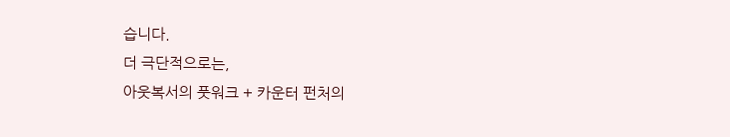습니다.
더 극단적으로는,
아웃복서의 풋워크 + 카운터 펀처의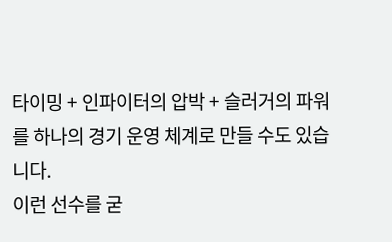타이밍 + 인파이터의 압박 + 슬러거의 파워
를 하나의 경기 운영 체계로 만들 수도 있습니다.
이런 선수를 굳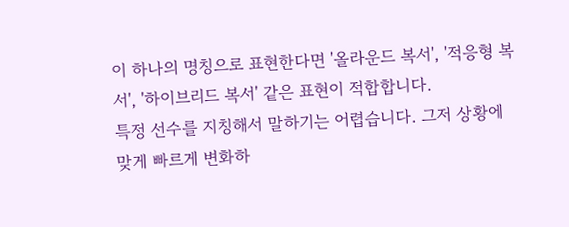이 하나의 명칭으로 표현한다면 '올라운드 복서', '적응형 복서', '하이브리드 복서' 같은 표현이 적합합니다.
특정 선수를 지칭해서 말하기는 어렵습니다. 그저 상황에 맞게 빠르게 변화하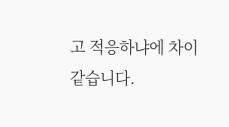고 적응하냐에 차이 같습니다.